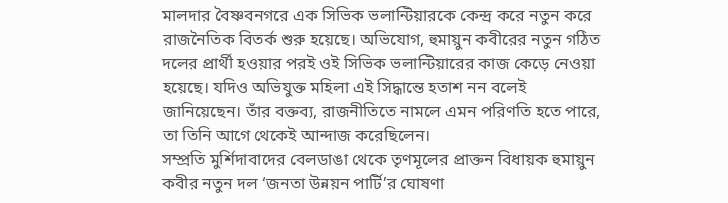মালদার বৈষ্ণবনগরে এক সিভিক ভলান্টিয়ারকে কেন্দ্র করে নতুন করে রাজনৈতিক বিতর্ক শুরু হয়েছে। অভিযোগ, হুমায়ুন কবীরের নতুন গঠিত দলের প্রার্থী হওয়ার পরই ওই সিভিক ভলান্টিয়ারের কাজ কেড়ে নেওয়া হয়েছে। যদিও অভিযুক্ত মহিলা এই সিদ্ধান্তে হতাশ নন বলেই জানিয়েছেন। তাঁর বক্তব্য, রাজনীতিতে নামলে এমন পরিণতি হতে পারে, তা তিনি আগে থেকেই আন্দাজ করেছিলেন।
সম্প্রতি মুর্শিদাবাদের বেলডাঙা থেকে তৃণমূলের প্রাক্তন বিধায়ক হুমায়ুন কবীর নতুন দল ‘জনতা উন্নয়ন পার্টি’র ঘোষণা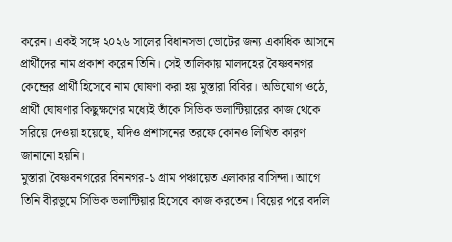করেন। একই সঙ্গে ২০২৬ সালের বিধানসভা ভোটের জন্য একাধিক আসনে প্রার্থীদের নাম প্রকাশ করেন তিনি। সেই তালিকায় মালদহের বৈষ্ণবনগর কেন্দ্রের প্রার্থী হিসেবে নাম ঘোষণা করা হয় মুস্তারা বিবির। অভিযোগ ওঠে, প্রার্থী ঘোষণার কিছুক্ষণের মধ্যেই তাঁকে সিভিক ভলান্টিয়ারের কাজ থেকে সরিয়ে দেওয়া হয়েছে, যদিও প্রশাসনের তরফে কোনও লিখিত কারণ জানানো হয়নি।
মুস্তারা বৈষ্ণবনগরের বিননগর-১ গ্রাম পঞ্চায়েত এলাকার বাসিন্দা। আগে তিনি বীরভূমে সিভিক ভলান্টিয়ার হিসেবে কাজ করতেন। বিয়ের পরে বদলি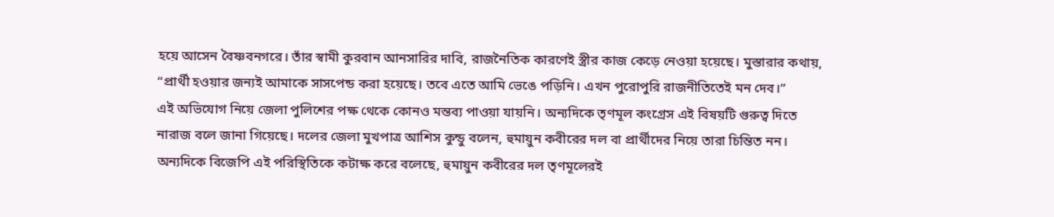হয়ে আসেন বৈষ্ণবনগরে। তাঁর স্বামী কুরবান আনসারির দাবি, রাজনৈতিক কারণেই স্ত্রীর কাজ কেড়ে নেওয়া হয়েছে। মুস্তারার কথায়, “প্রার্থী হওয়ার জন্যই আমাকে সাসপেন্ড করা হয়েছে। তবে এতে আমি ভেঙে পড়িনি। এখন পুরোপুরি রাজনীতিতেই মন দেব।”
এই অভিযোগ নিয়ে জেলা পুলিশের পক্ষ থেকে কোনও মন্তব্য পাওয়া যায়নি। অন্যদিকে তৃণমূল কংগ্রেস এই বিষয়টি গুরুত্ব দিতে নারাজ বলে জানা গিয়েছে। দলের জেলা মুখপাত্র আশিস কুন্ডু বলেন, হুমায়ুন কবীরের দল বা প্রার্থীদের নিয়ে তারা চিন্তিত নন। অন্যদিকে বিজেপি এই পরিস্থিতিকে কটাক্ষ করে বলেছে, হুমায়ুন কবীরের দল তৃণমূলেরই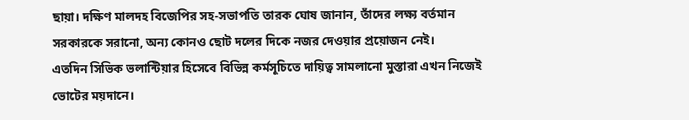ছায়া। দক্ষিণ মালদহ বিজেপির সহ-সভাপতি তারক ঘোষ জানান, তাঁদের লক্ষ্য বর্তমান সরকারকে সরানো, অন্য কোনও ছোট দলের দিকে নজর দেওয়ার প্রয়োজন নেই।
এতদিন সিভিক ভলান্টিয়ার হিসেবে বিভিন্ন কর্মসূচিতে দায়িত্ব সামলানো মুস্তারা এখন নিজেই ভোটের ময়দানে।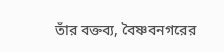তাঁর বক্তব্য, বৈষ্ণবনগরের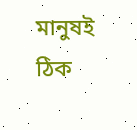মানুষই ঠিক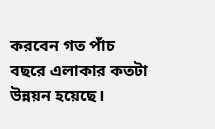করবেন গত পাঁচ বছরে এলাকার কতটা উন্নয়ন হয়েছে।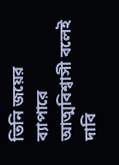তিনি জয়ের ব্যাপারে আত্মবিশ্বাসী বলেই দাবি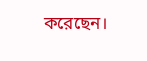করেছেন।